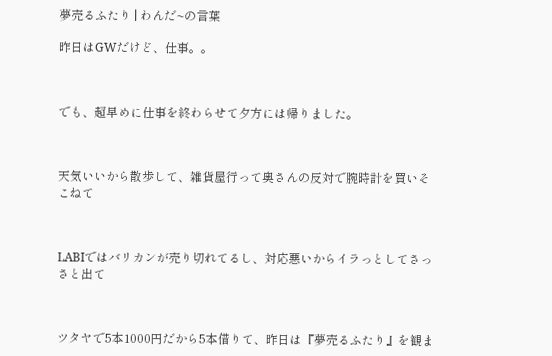夢売るふたり | わんだ~の言葉

昨日はGWだけど、仕事。。



でも、超早めに仕事を終わらせて夕方には帰りました。



天気いいから散歩して、雑貨屋行って奥さんの反対で腕時計を買いそこねて



LABIではバリカンが売り切れてるし、対応悪いからイラっとしてさっさと出て



ツタヤで5本1000円だから5本借りて、昨日は『夢売るふたり』を観ま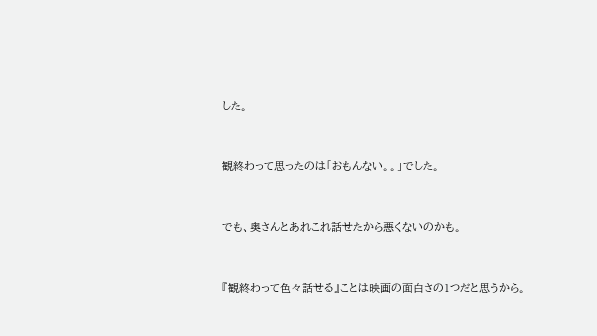した。



観終わって思ったのは「おもんない。。」でした。



でも、奥さんとあれこれ話せたから悪くないのかも。



『観終わって色々話せる』ことは映画の面白さの1つだと思うから。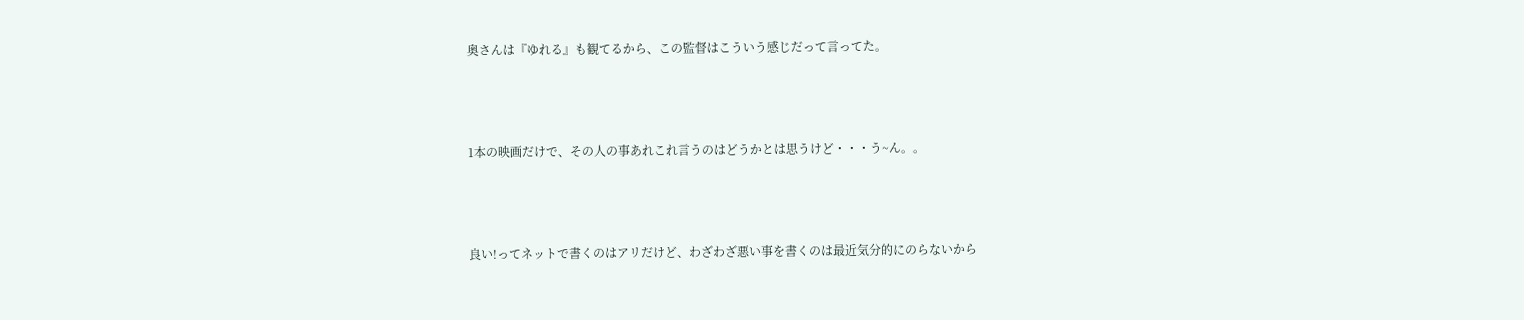奥さんは『ゆれる』も観てるから、この監督はこういう感じだって言ってた。



1本の映画だけで、その人の事あれこれ言うのはどうかとは思うけど・・・う~ん。。



良い!ってネットで書くのはアリだけど、わざわざ悪い事を書くのは最近気分的にのらないから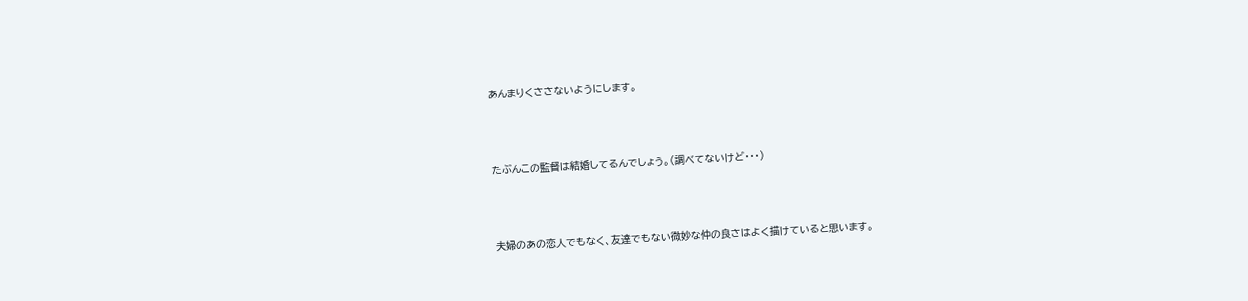あんまりくささないようにします。



たぶんこの監督は結婚してるんでしょう。(調べてないけど・・・)



夫婦のあの恋人でもなく、友達でもない微妙な仲の良さはよく描けていると思います。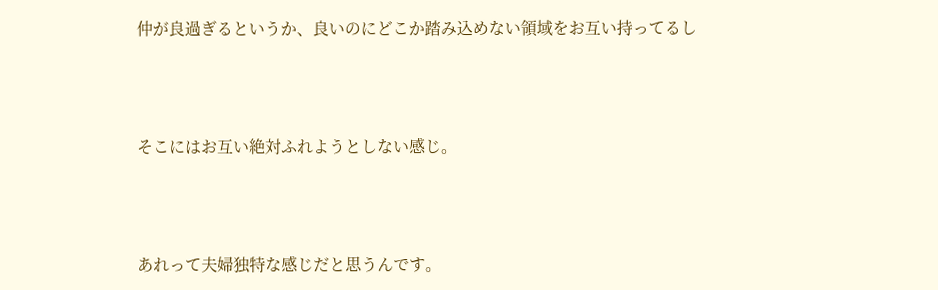仲が良過ぎるというか、良いのにどこか踏み込めない領域をお互い持ってるし



そこにはお互い絶対ふれようとしない感じ。



あれって夫婦独特な感じだと思うんです。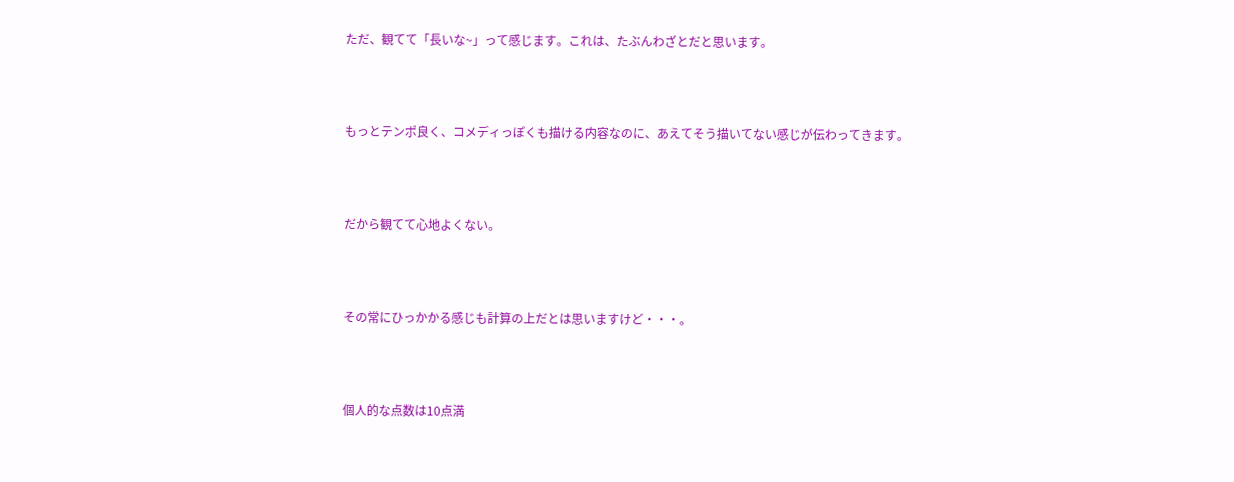ただ、観てて「長いな~」って感じます。これは、たぶんわざとだと思います。



もっとテンポ良く、コメディっぽくも描ける内容なのに、あえてそう描いてない感じが伝わってきます。



だから観てて心地よくない。



その常にひっかかる感じも計算の上だとは思いますけど・・・。



個人的な点数は10点満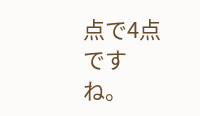点で4点ですね。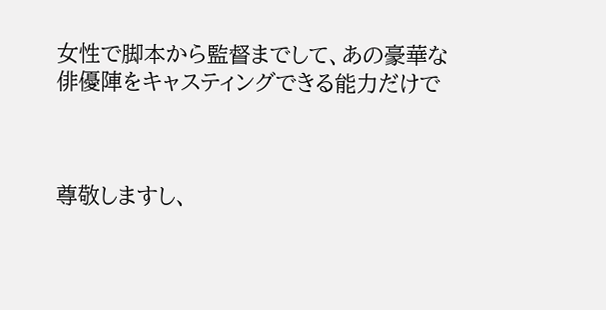女性で脚本から監督までして、あの豪華な俳優陣をキャスティングできる能力だけで



尊敬しますし、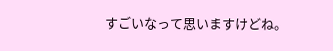すごいなって思いますけどね。